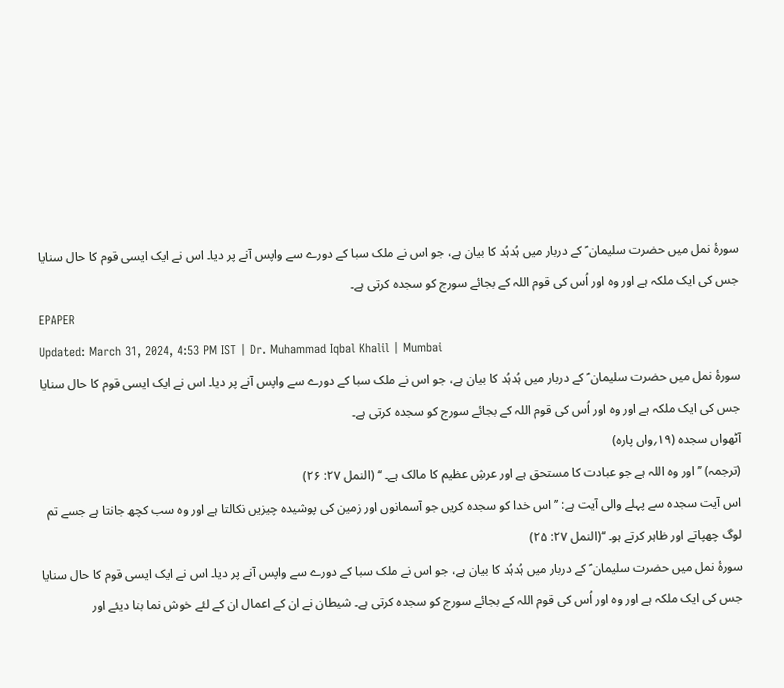سورۂ نمل میں حضرت سلیمان ؑ کے دربار میں ہُدہُد کا بیان ہے، جو اس نے ملک سبا کے دورے سے واپس آنے پر دیا۔ اس نے ایک ایسی قوم کا حال سنایا جس کی ایک ملکہ ہے اور وہ اور اُس کی قوم اللہ کے بجائے سورج کو سجدہ کرتی ہے۔
EPAPER
Updated: March 31, 2024, 4:53 PM IST | Dr. Muhammad Iqbal Khalil | Mumbai
سورۂ نمل میں حضرت سلیمان ؑ کے دربار میں ہُدہُد کا بیان ہے، جو اس نے ملک سبا کے دورے سے واپس آنے پر دیا۔ اس نے ایک ایسی قوم کا حال سنایا جس کی ایک ملکہ ہے اور وہ اور اُس کی قوم اللہ کے بجائے سورج کو سجدہ کرتی ہے۔
آٹھواں سجدہ (۱۹؍واں پارہ)
(ترجمہ) ’’اور وہ اللہ ہے جو عبادت کا مستحق ہے اور عرشِ عظیم کا مالک ہے۔ ‘‘ (النمل ۲۷: ۲۶)
اس آیت سجدہ سے پہلے والی آیت ہے: ’’ اس خدا کو سجدہ کریں جو آسمانوں اور زمین کی پوشیدہ چیزیں نکالتا ہے اور وہ سب کچھ جانتا ہے جسے تم لوگ چھپاتے اور ظاہر کرتے ہو۔ ‘‘(النمل ۲۷: ۲۵)
سورۂ نمل میں حضرت سلیمان ؑ کے دربار میں ہُدہُد کا بیان ہے، جو اس نے ملک سبا کے دورے سے واپس آنے پر دیا۔ اس نے ایک ایسی قوم کا حال سنایا جس کی ایک ملکہ ہے اور وہ اور اُس کی قوم اللہ کے بجائے سورج کو سجدہ کرتی ہے۔ شیطان نے ان کے اعمال ان کے لئے خوش نما بنا دیئے اور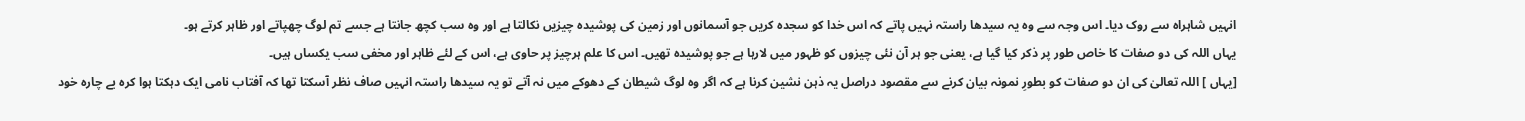انہیں شاہراہ سے روک دیا۔ اس وجہ سے وہ یہ سیدھا راستہ نہیں پاتے کہ اس خدا کو سجدہ کریں جو آسمانوں اور زمین کی پوشیدہ چیزیں نکالتا ہے اور وہ سب کچھ جانتا ہے جسے تم لوگ چھپاتے اور ظاہر کرتے ہو۔
یہاں اللہ کی دو صفات کا خاص طور پر ذکر کیا گیا ہے، یعنی جو ہر آن نئی چیزوں کو ظہور میں لارہا ہے جو پوشیدہ تھیں۔ اس کا علم ہرچیز پر حاوی ہے، اس کے لئے ظاہر اور مخفی سب یکساں ہیں۔
[یہاں ] اللہ تعالیٰ کی ان دو صفات کو بطورِ نمونہ بیان کرنے سے مقصود دراصل یہ ذہن نشین کرنا ہے کہ اگر وہ لوگ شیطان کے دھوکے میں نہ آتے تو یہ سیدھا راستہ انہیں صاف نظر آسکتا تھا کہ آفتاب نامی ایک دہکتا ہوا کرہ بے چارہ خود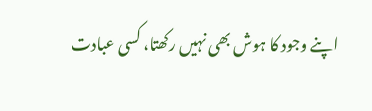اپنے وجود کا ہوش بھی نہیں رکھتا، کسی عبادت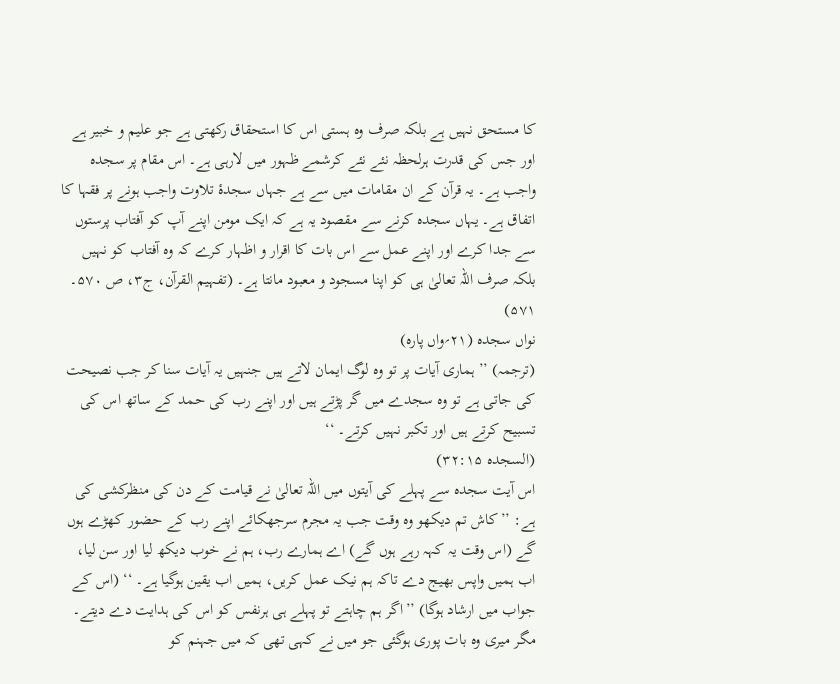کا مستحق نہیں ہے بلکہ صرف وہ ہستی اس کا استحقاق رکھتی ہے جو علیم و خبیر ہے اور جس کی قدرت ہرلحظہ نئے نئے کرشمے ظہور میں لارہی ہے۔ اس مقام پر سجدہ واجب ہے۔ یہ قرآن کے ان مقامات میں سے ہے جہاں سجدۂ تلاوت واجب ہونے پر فقہا کا اتفاق ہے۔ یہاں سجدہ کرنے سے مقصود یہ ہے کہ ایک مومن اپنے آپ کو آفتاب پرستوں سے جدا کرے اور اپنے عمل سے اس بات کا اقرار و اظہار کرے کہ وہ آفتاب کو نہیں بلکہ صرف اللہ تعالیٰ ہی کو اپنا مسجود و معبود مانتا ہے۔ (تفہیم القرآن، ج۳، ص ۵۷۰۔ ۵۷۱)
نواں سجدہ (۲۱؍واں پارہ)
(ترجمہ) ’’ ہماری آیات پر تو وہ لوگ ایمان لاتے ہیں جنہیں یہ آیات سنا کر جب نصیحت کی جاتی ہے تو وہ سجدے میں گر پڑتے ہیں اور اپنے رب کی حمد کے ساتھ اس کی تسبیح کرتے ہیں اور تکبر نہیں کرتے۔ ‘‘
(السجدہ ۳۲:۱۵)
اس آیت سجدہ سے پہلے کی آیتوں میں اللہ تعالیٰ نے قیامت کے دن کی منظرکشی کی ہے: ’’کاش تم دیکھو وہ وقت جب یہ مجرم سرجھکائے اپنے رب کے حضور کھڑے ہوں گے (اس وقت یہ کہہ رہے ہوں گے) اے ہمارے رب، ہم نے خوب دیکھ لیا اور سن لیا، اب ہمیں واپس بھیج دے تاکہ ہم نیک عمل کریں، ہمیں اب یقین ہوگیا ہے۔ ‘‘ (اس کے جواب میں ارشاد ہوگا) ’’اگر ہم چاہتے تو پہلے ہی ہرنفس کو اس کی ہدایت دے دیتے۔ مگر میری وہ بات پوری ہوگئی جو میں نے کہی تھی کہ میں جہنم کو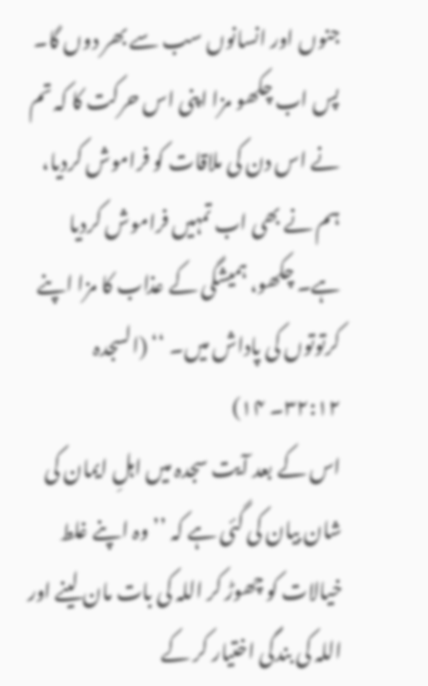جنوں اور انسانوں سب سے بھر دوں گا۔ پس اب چکھو مزا اپنی اس حرکت کا کہ تم نے اس دن کی ملاقات کو فراموش کردیا، ہم نے بھی اب تمہیں فراموش کردیا ہے۔ چکھو، ہمیشگی کے عذاب کا مزا اپنے کرتوتوں کی پاداش میں۔ ‘‘ (السجدہ ۳۲:۱۲۔ ۱۴)
اس کے بعد آیت سجدہ میں اہلِ ایمان کی شان بیان کی گئی ہے کہ ’’وہ اپنے غلط خیالات کو چھوڑ کر اللہ کی بات مان لینے اور اللہ کی بندگی اختیار کر کے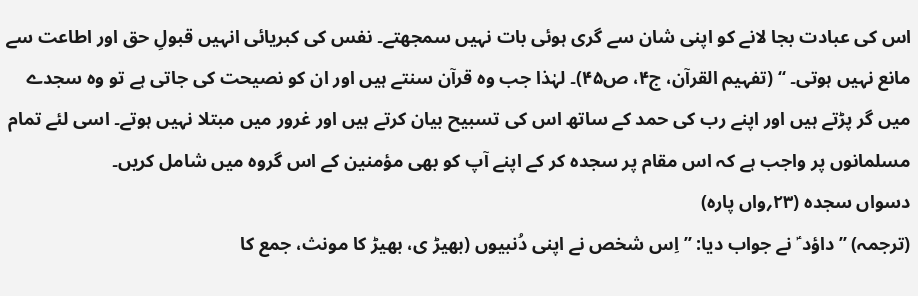اس کی عبادت بجا لانے کو اپنی شان سے گری ہوئی بات نہیں سمجھتے۔ نفس کی کبریائی انہیں قبولِ حق اور اطاعت سے مانع نہیں ہوتی۔ ‘‘ (تفہیم القرآن، ج۴، ص۴۵)۔ لہٰذا جب وہ قرآن سنتے ہیں اور ان کو نصیحت کی جاتی ہے تو وہ سجدے میں گر پڑتے ہیں اور اپنے رب کی حمد کے ساتھ اس کی تسبیح بیان کرتے ہیں اور غرور میں مبتلا نہیں ہوتے۔ اسی لئے تمام مسلمانوں پر واجب ہے کہ اس مقام پر سجدہ کر کے اپنے آپ کو بھی مؤمنین کے اس گروہ میں شامل کریں۔
دسواں سجدہ (۲۳؍واں پارہ)
(ترجمہ) ’’ داؤد ؑ نے جواب دیا: ’’اِس شخص نے اپنی دُنبیوں (بھیڑ ی، بھیڑ کا مونث، جمع کا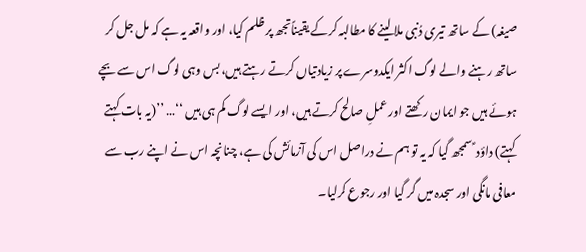صیغہ) کے ساتھ تیری دُنبی ملا لینے کا مطالبہ کرکے یقیناًتجھ پر ظلم کیا، اور واقعہ یہ ہے کہ مل جل کر ساتھ رہنے والے لوگ اکثر ایکدوسرے پر زیادتیاں کرتے رہتے ہیں، بس وہی لوگ اس سے بچے ہوئے ہیں جو ایمان رکھتے اور عملِ صالح کرتے ہیں، اور ایسے لوگ کم ہی ہیں ‘‘… ’’(یہ بات کہتے کہتے) داؤد ؑ سمجھ گیا کہ یہ تو ہم نے دراصل اس کی آزمائش کی ہے، چنانچہ اس نے اپنے رب سے معافی مانگی اور سجدہ میں گر گیا اور رجوع کرلیا۔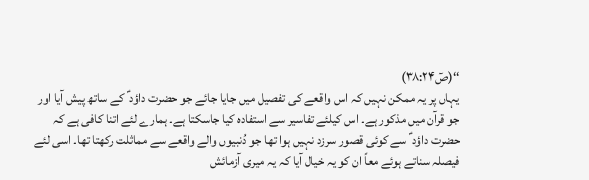‘‘(صٓ۳۸:۲۴)
یہاں پر یہ ممکن نہیں کہ اس واقعے کی تفصیل میں جایا جائے جو حضرت داؤد ؑ کے ساتھ پیش آیا اور جو قرآن میں مذکور ہے۔ اس کیلئے تفاسیر سے استفادہ کیا جاسکتا ہے۔ ہمارے لئے اتنا کافی ہے کہ حضرت داؤد ؑ سے کوئی قصور سرزد نہیں ہوا تھا جو دُنبیوں والے واقعے سے مماثلت رکھتا تھا۔ اسی لئے فیصلہ سناتے ہوئے معاً ان کو یہ خیال آیا کہ یہ میری آزمائش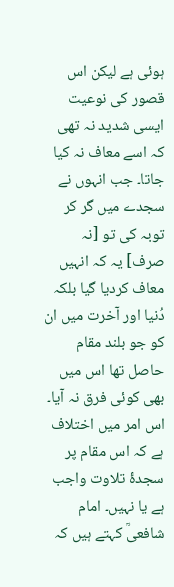ہوئی ہے لیکن اس قصور کی نوعیت ایسی شدید نہ تھی کہ اسے معاف نہ کیا جاتا۔ جب انہوں نے سجدے میں گر کر توبہ کی تو [نہ صرف] یہ کہ انہیں معاف کردیا گیا بلکہ دُنیا اور آخرت میں ان کو جو بلند مقام حاصل تھا اس میں بھی کوئی فرق نہ آیا۔ اس امر میں اختلاف ہے کہ اس مقام پر سجدۂ تلاوت واجب ہے یا نہیں۔ امام شافعیؒ کہتے ہیں کہ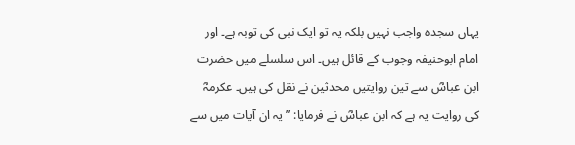یہاں سجدہ واجب نہیں بلکہ یہ تو ایک نبی کی توبہ ہے۔ اور امام ابوحنیفہ وجوب کے قائل ہیں۔ اس سلسلے میں حضرت ابن عباسؓ سے تین روایتیں محدثین نے نقل کی ہیں۔ عکرمہؓ کی روایت یہ ہے کہ ابن عباسؓ نے فرمایا: ’’ یہ ان آیات میں سے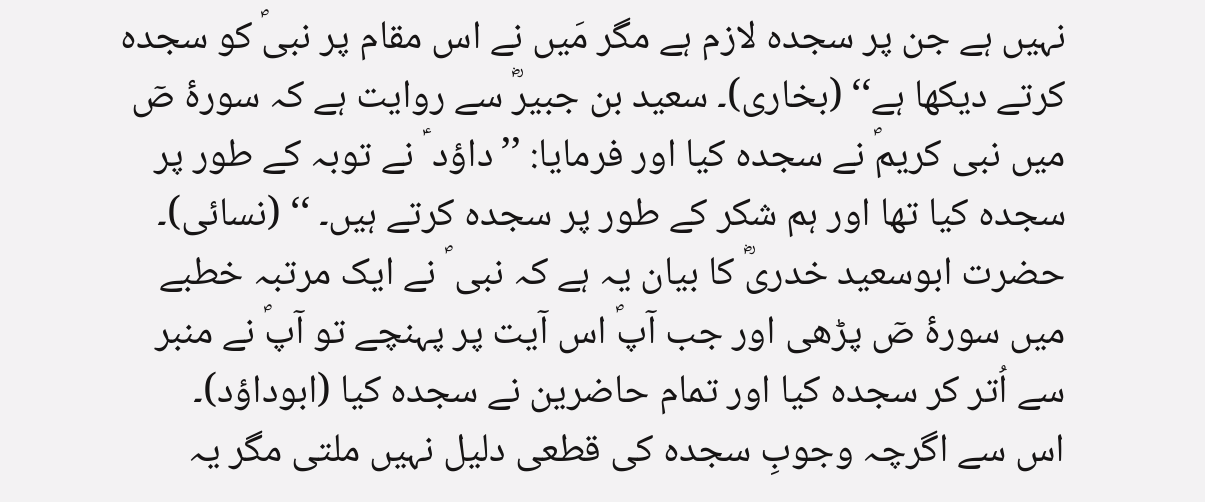نہیں ہے جن پر سجدہ لازم ہے مگر مَیں نے اس مقام پر نبیؐ کو سجدہ کرتے دیکھا ہے‘‘ (بخاری)۔ سعید بن جبیرؓ سے روایت ہے کہ سورۂ صٓ میں نبی کریمؐ نے سجدہ کیا اور فرمایا: ’’داؤد ؑ نے توبہ کے طور پر سجدہ کیا تھا اور ہم شکر کے طور پر سجدہ کرتے ہیں۔ ‘‘ (نسائی)۔ حضرت ابوسعید خدریؓ کا بیان یہ ہے کہ نبی ؐ نے ایک مرتبہ خطبے میں سورۂ صٓ پڑھی اور جب آپؐ اس آیت پر پہنچے تو آپؐ نے منبر سے اُتر کر سجدہ کیا اور تمام حاضرین نے سجدہ کیا (ابوداؤد)۔
اس سے اگرچہ وجوبِ سجدہ کی قطعی دلیل نہیں ملتی مگر یہ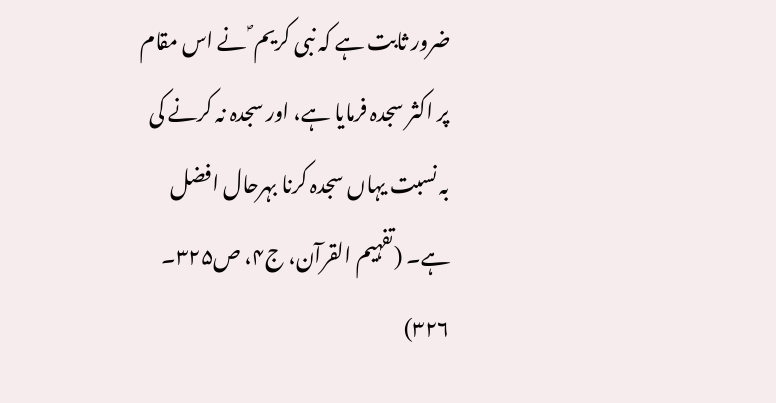ضرور ثابت ہے کہ نبی کریم ؐ نے اس مقام پر اکثر سجدہ فرمایا ہے، اور سجدہ نہ کرنے کی بہ نسبت یہاں سجدہ کرنا بہرحال افضل ہے۔ (تفہیم القرآن، ج۴، ص۳۲۵۔ ۳۲۶)